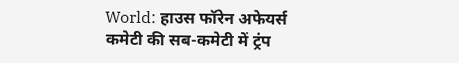World: हाउस फॉरेन अफेयर्स कमेटी की सब-कमेटी में ट्रंप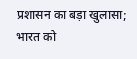प्रशासन का बड़ा खुलासा; भारत को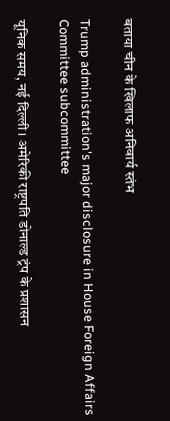बताया चीन के खिलाफ अनिवार्य स्तंभ

Trump administration's major disclosure in House Foreign Affairs Committee subcommittee

यूनिक समय, नई दिल्ली। अमेरिकी राष्ट्रपति डोनाल्ड ट्रंप के प्रशासन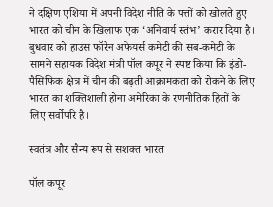ने दक्षिण एशिया में अपनी विदेश नीति के पत्तों को खोलते हुए भारत को चीन के खिलाफ एक ‘अनिवार्य स्तंभ’ करार दिया है। बुधवार को हाउस फॉरेन अफेयर्स कमेटी की सब-कमेटी के सामने सहायक विदेश मंत्री पॉल कपूर ने स्पष्ट किया कि इंडो-पैसिफिक क्षेत्र में चीन की बढ़ती आक्रामकता को रोकने के लिए भारत का शक्तिशाली होना अमेरिका के रणनीतिक हितों के लिए सर्वोपरि है।

स्वतंत्र और सैन्य रूप से सशक्त भारत

पॉल कपूर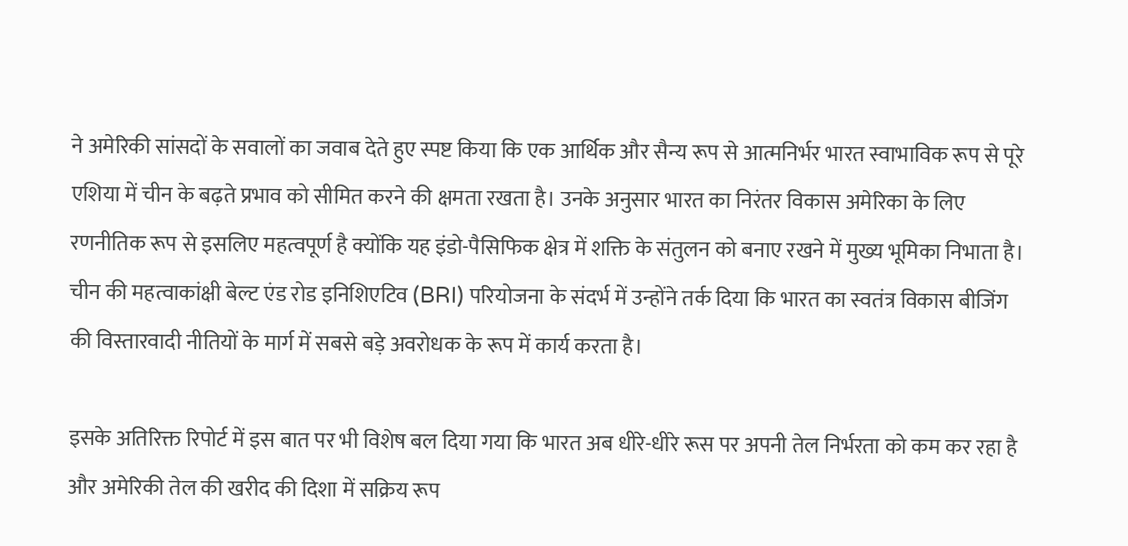ने अमेरिकी सांसदों के सवालों का जवाब देते हुए स्पष्ट किया कि एक आर्थिक और सैन्य रूप से आत्मनिर्भर भारत स्वाभाविक रूप से पूरे एशिया में चीन के बढ़ते प्रभाव को सीमित करने की क्षमता रखता है। उनके अनुसार भारत का निरंतर विकास अमेरिका के लिए रणनीतिक रूप से इसलिए महत्वपूर्ण है क्योंकि यह इंडो-पैसिफिक क्षेत्र में शक्ति के संतुलन को बनाए रखने में मुख्य भूमिका निभाता है। चीन की महत्वाकांक्षी बेल्ट एंड रोड इनिशिएटिव (BRI) परियोजना के संदर्भ में उन्होंने तर्क दिया कि भारत का स्वतंत्र विकास बीजिंग की विस्तारवादी नीतियों के मार्ग में सबसे बड़े अवरोधक के रूप में कार्य करता है।

इसके अतिरिक्त रिपोर्ट में इस बात पर भी विशेष बल दिया गया कि भारत अब धीरे-धीरे रूस पर अपनी तेल निर्भरता को कम कर रहा है और अमेरिकी तेल की खरीद की दिशा में सक्रिय रूप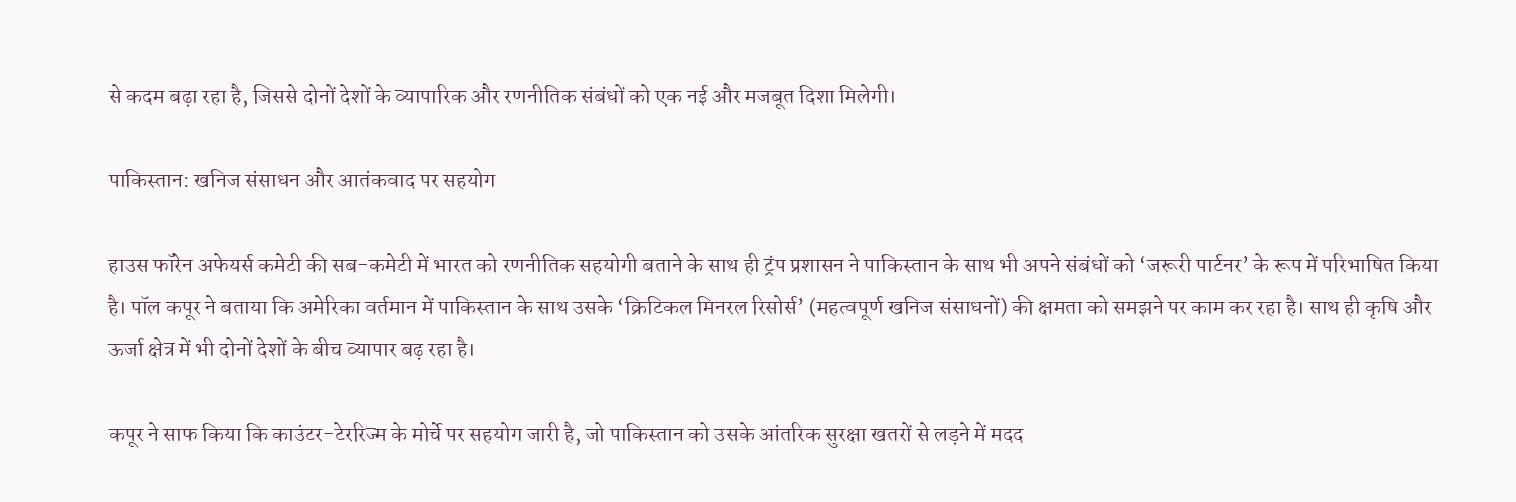से कदम बढ़ा रहा है, जिससे दोनों देशों के व्यापारिक और रणनीतिक संबंधों को एक नई और मजबूत दिशा मिलेगी।

पाकिस्तान: खनिज संसाधन और आतंकवाद पर सहयोग

हाउस फॉरेन अफेयर्स कमेटी की सब-कमेटी में भारत को रणनीतिक सहयोगी बताने के साथ ही ट्रंप प्रशासन ने पाकिस्तान के साथ भी अपने संबंधों को ‘जरूरी पार्टनर’ के रूप में परिभाषित किया है। पॉल कपूर ने बताया कि अमेरिका वर्तमान में पाकिस्तान के साथ उसके ‘क्रिटिकल मिनरल रिसोर्स’ (महत्वपूर्ण खनिज संसाधनों) की क्षमता को समझने पर काम कर रहा है। साथ ही कृषि और ऊर्जा क्षेत्र में भी दोनों देशों के बीच व्यापार बढ़ रहा है।

कपूर ने साफ किया कि काउंटर-टेररिज्म के मोर्चे पर सहयोग जारी है, जो पाकिस्तान को उसके आंतरिक सुरक्षा खतरों से लड़ने में मदद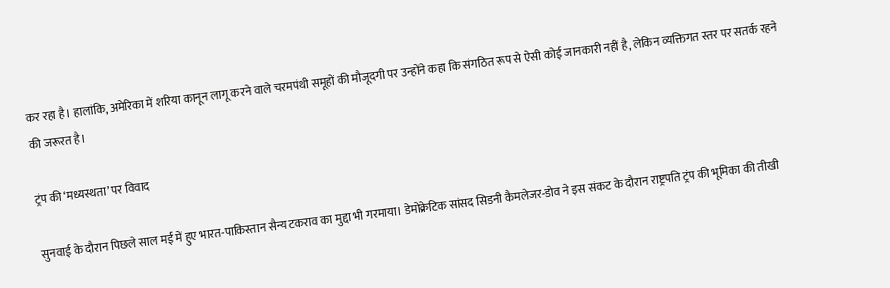कर रहा है। हालांकि, अमेरिका में शरिया कानून लागू करने वाले चरमपंथी समूहों की मौजूदगी पर उन्होंने कहा कि संगठित रूप से ऐसी कोई जानकारी नहीं है, लेकिन व्यक्तिगत स्तर पर सतर्क रहने की जरूरत है।

ट्रंप की ‘मध्यस्थता’ पर विवाद

सुनवाई के दौरान पिछले साल मई में हुए भारत-पाकिस्तान सैन्य टकराव का मुद्दा भी गरमाया। डेमोक्रेटिक सांसद सिडनी कैमलेजर-डोव ने इस संकट के दौरान राष्ट्रपति ट्रंप की भूमिका की तीखी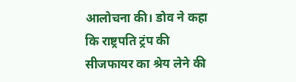आलोचना की। डोव ने कहा कि राष्ट्रपति ट्रंप की सीजफायर का श्रेय लेने की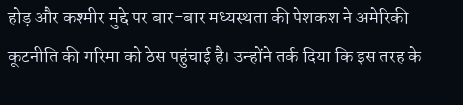होड़ और कश्मीर मुद्दे पर बार-बार मध्यस्थता की पेशकश ने अमेरिकी कूटनीति की गरिमा को ठेस पहुंचाई है। उन्होंने तर्क दिया कि इस तरह के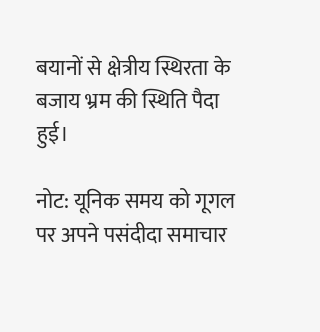बयानों से क्षेत्रीय स्थिरता के बजाय भ्रम की स्थिति पैदा हुई।

नोट: यूनिक समय को गूगल पर अपने पसंदीदा समाचार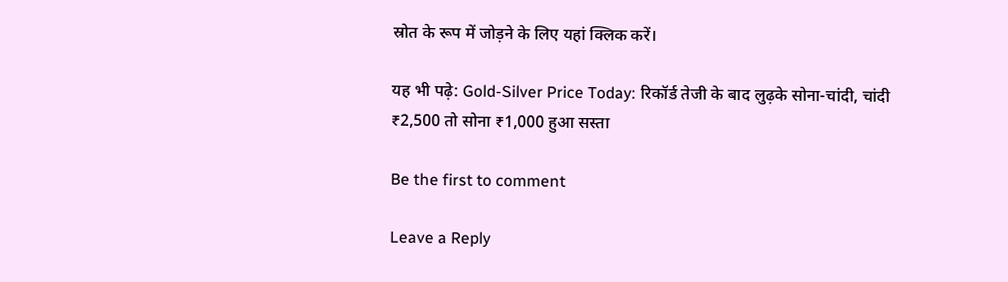स्रोत के रूप में जोड़ने के लिए यहां क्लिक करें।

यह भी पढ़े: Gold-Silver Price Today: रिकॉर्ड तेजी के बाद लुढ़के सोना-चांदी, चांदी ₹2,500 तो सोना ₹1,000 हुआ सस्ता

Be the first to comment

Leave a Reply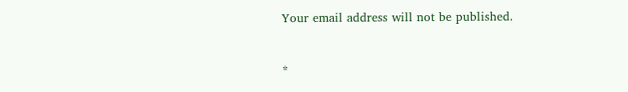Your email address will not be published.


*